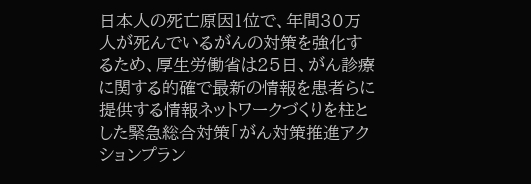日本人の死亡原因1位で、年間30万人が死んでいるがんの対策を強化するため、厚生労働省は25日、がん診療に関する的確で最新の情報を患者らに提供する情報ネットワークづくりを柱とした緊急総合対策「がん対策推進アクションプラン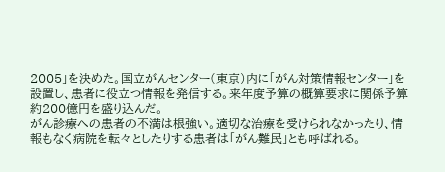2005」を決めた。国立がんセンター(東京)内に「がん対策情報センター」を設置し、患者に役立つ情報を発信する。来年度予算の概算要求に関係予算約200億円を盛り込んだ。
がん診療への患者の不満は根強い。適切な治療を受けられなかったり、情報もなく病院を転々としたりする患者は「がん難民」とも呼ばれる。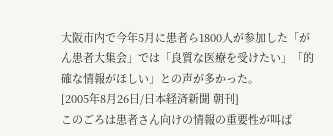大阪市内で今年5月に患者ら1800人が参加した「がん患者大集会」では「良質な医療を受けたい」「的確な情報がほしい」との声が多かった。
[2005年8月26日/日本経済新聞 朝刊]
このごろは患者さん向けの情報の重要性が叫ば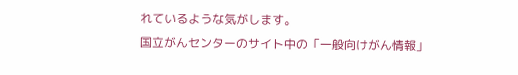れているような気がします。
国立がんセンターのサイト中の「一般向けがん情報」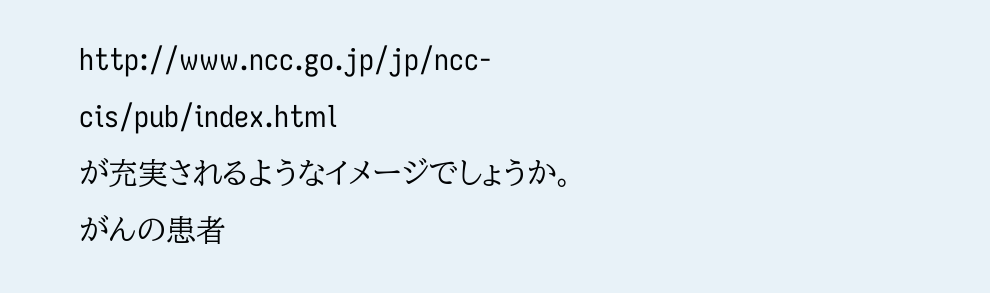http://www.ncc.go.jp/jp/ncc-cis/pub/index.html
が充実されるようなイメージでしょうか。
がんの患者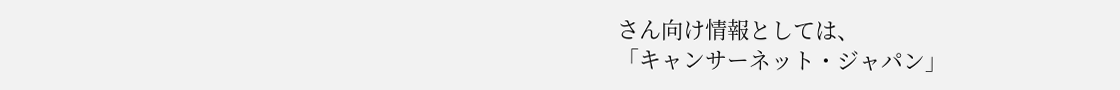さん向け情報としては、
「キャンサーネット・ジャパン」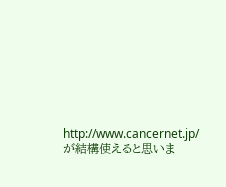http://www.cancernet.jp/
が結構使えると思いま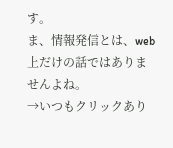す。
ま、情報発信とは、web上だけの話ではありませんよね。
→いつもクリックあり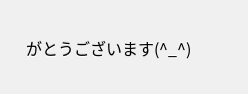がとうございます(^_^)